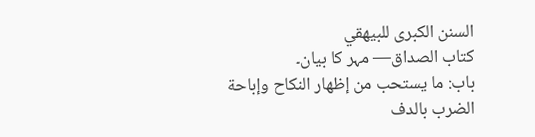السنن الكبرى للبيهقي
كتاب الصداق— مہر کا بیان۔
باب: ما يستحب من إظهار النكاح وإباحة الضرب بالدف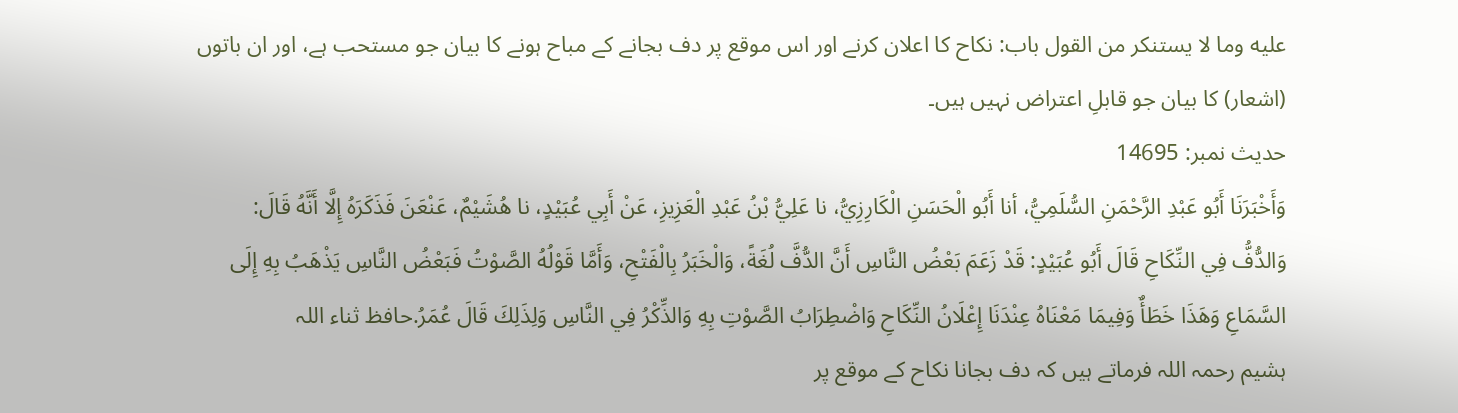عليه وما لا يستنكر من القول باب: نکاح کا اعلان کرنے اور اس موقع پر دف بجانے کے مباح ہونے کا بیان جو مستحب ہے، اور ان باتوں (اشعار) کا بیان جو قابلِ اعتراض نہیں ہیں۔
حدیث نمبر: 14695
وَأَخْبَرَنَا أَبُو عَبْدِ الرَّحْمَنِ السُّلَمِيُّ، أنا أَبُو الْحَسَنِ الْكَارِزِيُّ، نا عَلِيُّ بْنُ عَبْدِ الْعَزِيزِ، عَنْ أَبِي عُبَيْدٍ، نا هُشَيْمٌ، عَنْعَنَ فَذَكَرَهُ إِلَّا أَنَّهُ قَالَ: وَالدُّفُّ فِي النِّكَاحِ قَالَ أَبُو عُبَيْدٍ: قَدْ زَعَمَ بَعْضُ النَّاسِ أَنَّ الدُّفَّ لُغَةً، وَالْخَبَرُ بِالْفَتْحِ، وَأَمَّا قَوْلُهُ الصَّوْتُ فَبَعْضُ النَّاسِ يَذْهَبُ بِهِ إِلَى السَّمَاعِ وَهَذَا خَطَأٌ وَفِيمَا مَعْنَاهُ عِنْدَنَا إِعْلَانُ النِّكَاحِ وَاضْطِرَابُ الصَّوْتِ بِهِ وَالذِّكْرُ فِي النَّاسِ وَلِذَلِكَ قَالَ عُمَرُ.حافظ ثناء اللہ
ہشیم رحمہ اللہ فرماتے ہیں کہ دف بجانا نکاح کے موقع پر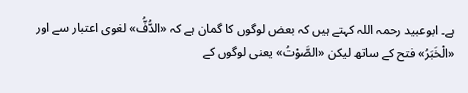ہے۔ ابوعبید رحمہ اللہ کہتے ہیں کہ بعض لوگوں کا گمان ہے کہ «الدُّفُّ» لغوی اعتبار سے اور «الْخَبَرُ» فتح کے ساتھ لیکن «الصَّوْتُ» یعنی لوگوں کے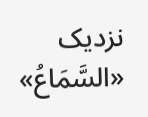نزدیک «السَّمَاعُ»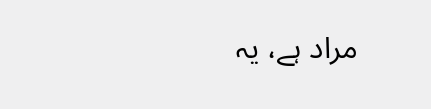مراد ہے، یہ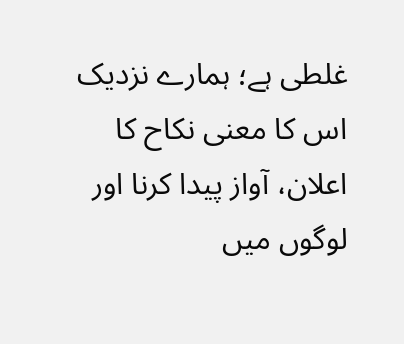غلطی ہے؛ ہمارے نزدیک اس کا معنی نکاح کا اعلان، آواز پیدا کرنا اور لوگوں میں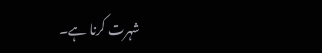شہرت کرنا ہے۔